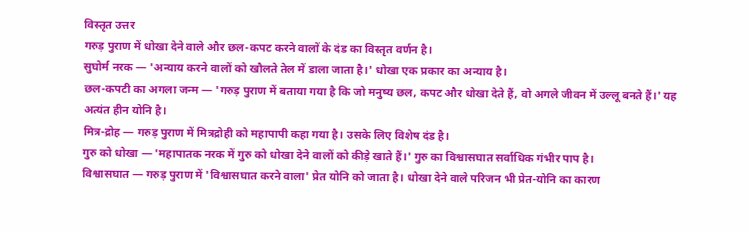विस्तृत उत्तर
गरुड़ पुराण में धोखा देने वाले और छल-कपट करने वालों के दंड का विस्तृत वर्णन है।
सुघोर्म नरक — 'अन्याय करने वालों को खौलते तेल में डाला जाता है।' धोखा एक प्रकार का अन्याय है।
छल-कपटी का अगला जन्म — 'गरुड़ पुराण में बताया गया है कि जो मनुष्य छल, कपट और धोखा देते हैं, वो अगले जीवन में उल्लू बनते हैं।' यह अत्यंत हीन योनि है।
मित्र-द्रोह — गरुड़ पुराण में मित्रद्रोही को महापापी कहा गया है। उसके लिए विशेष दंड है।
गुरु को धोखा — 'महापातक नरक में गुरु को धोखा देने वालों को कीड़े खाते हैं।' गुरु का विश्वासघात सर्वाधिक गंभीर पाप है।
विश्वासघात — गरुड़ पुराण में 'विश्वासघात करने वाला' प्रेत योनि को जाता है। धोखा देने वाले परिजन भी प्रेत-योनि का कारण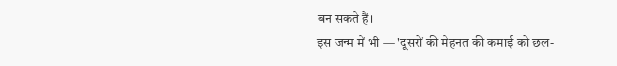बन सकते हैं।
इस जन्म में भी — 'दूसरों की मेहनत की कमाई को छल-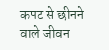कपट से छीनने वाले जीवन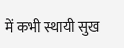में कभी स्थायी सुख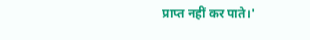प्राप्त नहीं कर पाते।'